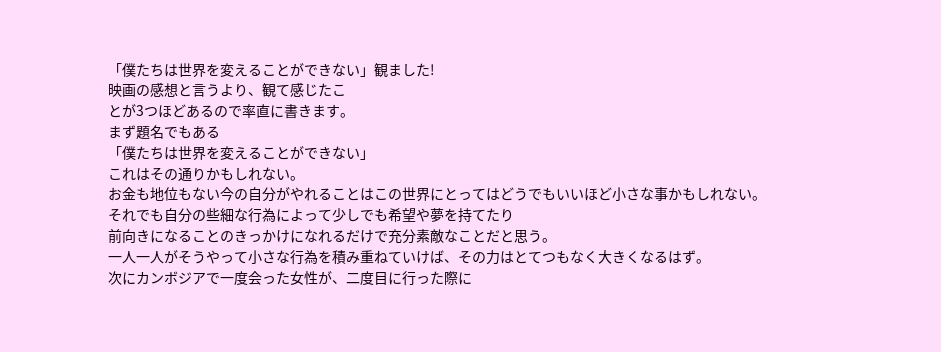「僕たちは世界を変えることができない」観ました!
映画の感想と言うより、観て感じたこ
とが3つほどあるので率直に書きます。
まず題名でもある
「僕たちは世界を変えることができない」
これはその通りかもしれない。
お金も地位もない今の自分がやれることはこの世界にとってはどうでもいいほど小さな事かもしれない。
それでも自分の些細な行為によって少しでも希望や夢を持てたり
前向きになることのきっかけになれるだけで充分素敵なことだと思う。
一人一人がそうやって小さな行為を積み重ねていけば、その力はとてつもなく大きくなるはず。
次にカンボジアで一度会った女性が、二度目に行った際に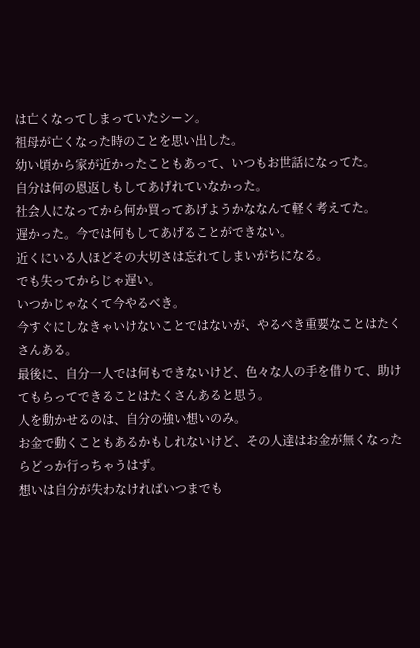は亡くなってしまっていたシーン。
祖母が亡くなった時のことを思い出した。
幼い頃から家が近かったこともあって、いつもお世話になってた。
自分は何の恩返しもしてあげれていなかった。
社会人になってから何か買ってあげようかななんて軽く考えてた。
遅かった。今では何もしてあげることができない。
近くにいる人ほどその大切さは忘れてしまいがちになる。
でも失ってからじゃ遅い。
いつかじゃなくて今やるべき。
今すぐにしなきゃいけないことではないが、やるべき重要なことはたくさんある。
最後に、自分一人では何もできないけど、色々な人の手を借りて、助けてもらってできることはたくさんあると思う。
人を動かせるのは、自分の強い想いのみ。
お金で動くこともあるかもしれないけど、その人達はお金が無くなったらどっか行っちゃうはず。
想いは自分が失わなければいつまでも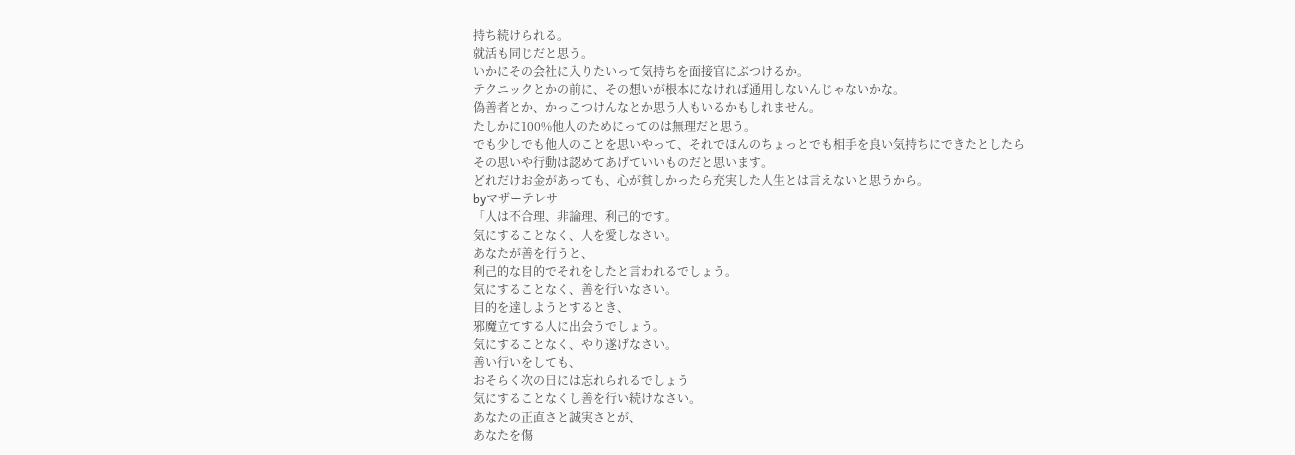持ち続けられる。
就活も同じだと思う。
いかにその会社に入りたいって気持ちを面接官にぶつけるか。
テクニックとかの前に、その想いが根本になければ通用しないんじゃないかな。
偽善者とか、かっこつけんなとか思う人もいるかもしれません。
たしかに100%他人のためにってのは無理だと思う。
でも少しでも他人のことを思いやって、それでほんのちょっとでも相手を良い気持ちにできたとしたら
その思いや行動は認めてあげていいものだと思います。
どれだけお金があっても、心が貧しかったら充実した人生とは言えないと思うから。
byマザーテレサ
「人は不合理、非論理、利己的です。
気にすることなく、人を愛しなさい。
あなたが善を行うと、
利己的な目的でそれをしたと言われるでしょう。
気にすることなく、善を行いなさい。
目的を達しようとするとき、
邪魔立てする人に出会うでしょう。
気にすることなく、やり遂げなさい。
善い行いをしても、
おそらく次の日には忘れられるでしょう
気にすることなくし善を行い続けなさい。
あなたの正直さと誠実さとが、
あなたを傷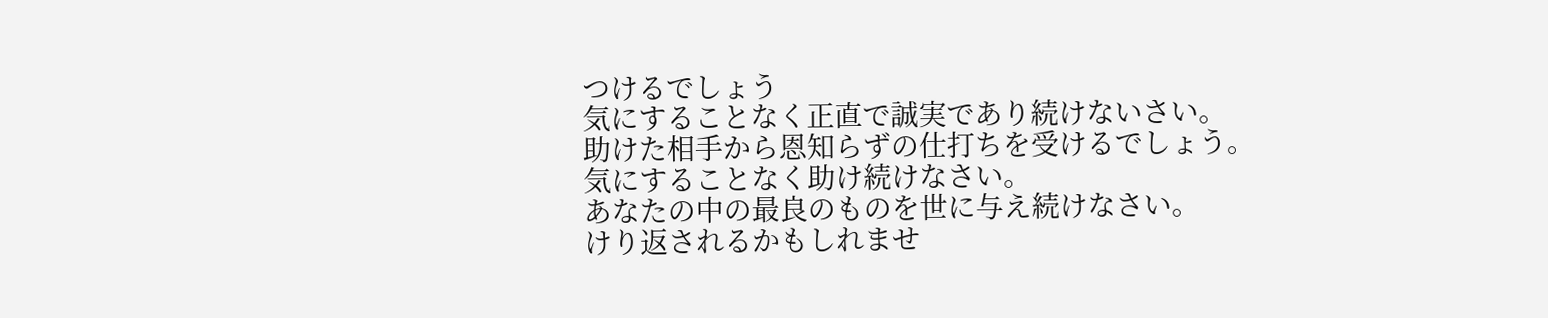つけるでしょう
気にすることなく正直で誠実であり続けないさい。
助けた相手から恩知らずの仕打ちを受けるでしょう。
気にすることなく助け続けなさい。
あなたの中の最良のものを世に与え続けなさい。
けり返されるかもしれませ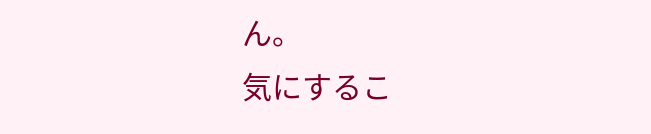ん。
気にするこ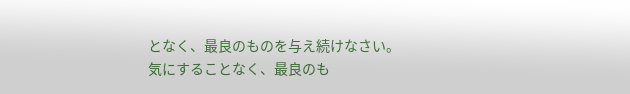となく、最良のものを与え続けなさい。
気にすることなく、最良のも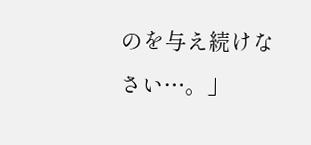のを与え続けなさい…。」